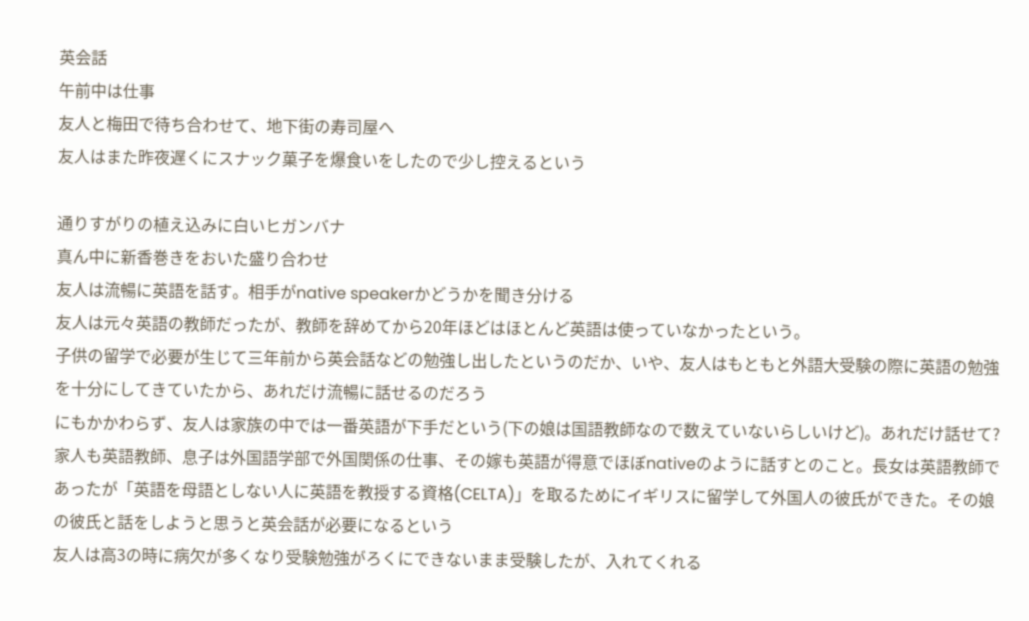英会話
午前中は仕事
友人と梅田で待ち合わせて、地下街の寿司屋へ
友人はまた昨夜遅くにスナック菓子を爆食いをしたので少し控えるという

通りすがりの植え込みに白いヒガンバナ
真ん中に新香巻きをおいた盛り合わせ
友人は流暢に英語を話す。相手がnative speakerかどうかを聞き分ける
友人は元々英語の教師だったが、教師を辞めてから20年ほどはほとんど英語は使っていなかったという。
子供の留学で必要が生じて三年前から英会話などの勉強し出したというのだか、いや、友人はもともと外語大受験の際に英語の勉強を十分にしてきていたから、あれだけ流暢に話せるのだろう
にもかかわらず、友人は家族の中では一番英語が下手だという(下の娘は国語教師なので数えていないらしいけど)。あれだけ話せて?家人も英語教師、息子は外国語学部で外国関係の仕事、その嫁も英語が得意でほぼnativeのように話すとのこと。長女は英語教師であったが「英語を母語としない人に英語を教授する資格(CELTA)」を取るためにイギリスに留学して外国人の彼氏ができた。その娘の彼氏と話をしようと思うと英会話が必要になるという
友人は高3の時に病欠が多くなり受験勉強がろくにできないまま受験したが、入れてくれる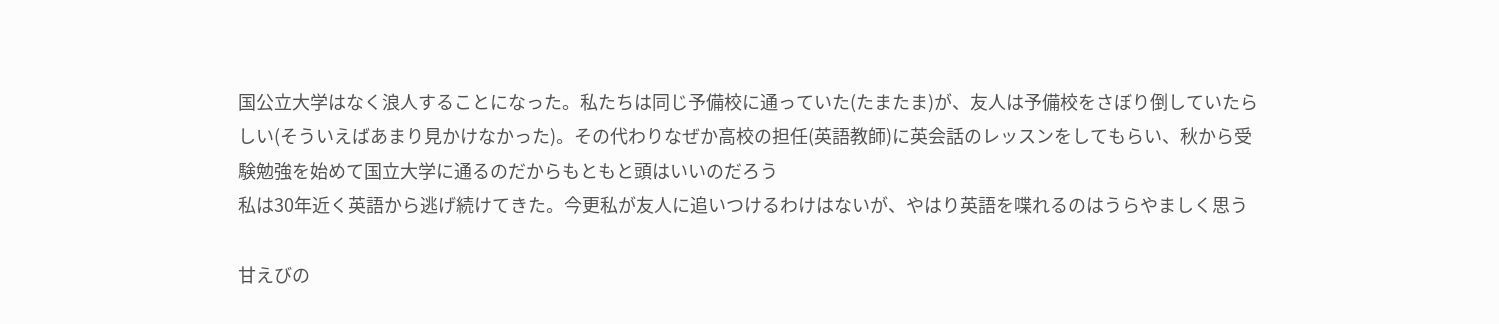国公立大学はなく浪人することになった。私たちは同じ予備校に通っていた(たまたま)が、友人は予備校をさぼり倒していたらしい(そういえばあまり見かけなかった)。その代わりなぜか高校の担任(英語教師)に英会話のレッスンをしてもらい、秋から受験勉強を始めて国立大学に通るのだからもともと頭はいいのだろう
私は30年近く英語から逃げ続けてきた。今更私が友人に追いつけるわけはないが、やはり英語を喋れるのはうらやましく思う

甘えびの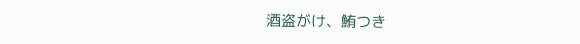酒盗がけ、鮪つき